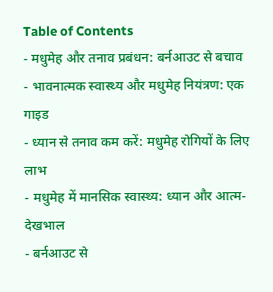Table of Contents
- मधुमेह और तनाव प्रबंधन: बर्नआउट से बचाव
- भावनात्मक स्वास्थ्य और मधुमेह नियंत्रण: एक गाइड
- ध्यान से तनाव कम करें: मधुमेह रोगियों के लिए लाभ
- मधुमेह में मानसिक स्वास्थ्य: ध्यान और आत्म-देखभाल
- बर्नआउट से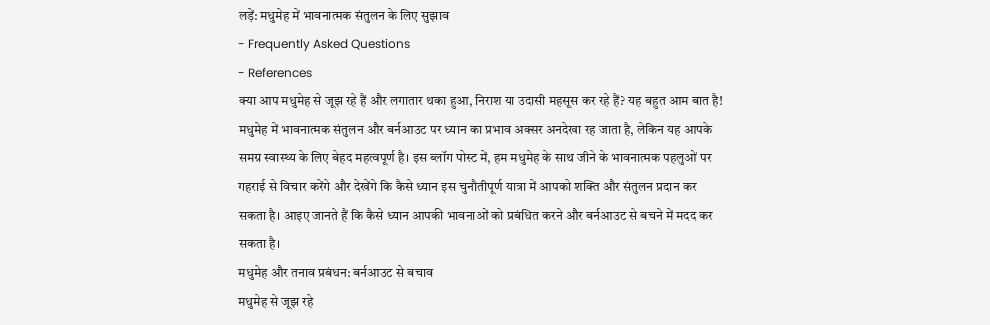लड़ें: मधुमेह में भावनात्मक संतुलन के लिए सुझाव
- Frequently Asked Questions
- References
क्या आप मधुमेह से जूझ रहे हैं और लगातार थका हुआ, निराश या उदासी महसूस कर रहे हैं? यह बहुत आम बात है! मधुमेह में भावनात्मक संतुलन और बर्नआउट पर ध्यान का प्रभाव अक्सर अनदेखा रह जाता है, लेकिन यह आपके समग्र स्वास्थ्य के लिए बेहद महत्वपूर्ण है। इस ब्लॉग पोस्ट में, हम मधुमेह के साथ जीने के भावनात्मक पहलुओं पर गहराई से विचार करेंगे और देखेंगे कि कैसे ध्यान इस चुनौतीपूर्ण यात्रा में आपको शक्ति और संतुलन प्रदान कर सकता है। आइए जानते हैं कि कैसे ध्यान आपकी भावनाओं को प्रबंधित करने और बर्नआउट से बचने में मदद कर सकता है।
मधुमेह और तनाव प्रबंधन: बर्नआउट से बचाव
मधुमेह से जूझ रहे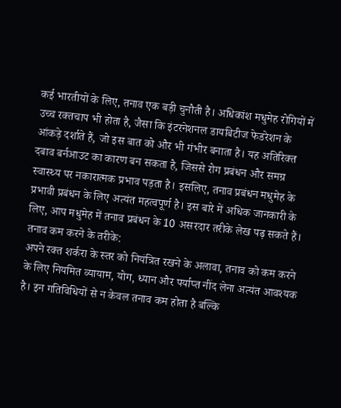कई भारतीयों के लिए, तनाव एक बड़ी चुनौती है। अधिकांश मधुमेह रोगियों में उच्च रक्तचाप भी होता है, जैसा कि इंटरनेशनल डायबिटीज फेडरेशन के आंकड़े दर्शाते हैं, जो इस बात को और भी गंभीर बनाता है। यह अतिरिक्त दबाव बर्नआउट का कारण बन सकता है, जिससे रोग प्रबंधन और समग्र स्वास्थ्य पर नकारात्मक प्रभाव पड़ता है। इसलिए, तनाव प्रबंधन मधुमेह के प्रभावी प्रबंधन के लिए अत्यंत महत्वपूर्ण है। इस बारे में अधिक जानकारी के लिए, आप मधुमेह में तनाव प्रबंधन के 10 असरदार तरीके लेख पढ़ सकते हैं।
तनाव कम करने के तरीके:
अपने रक्त शर्करा के स्तर को नियंत्रित रखने के अलावा, तनाव को कम करने के लिए नियमित व्यायाम, योग, ध्यान और पर्याप्त नींद लेना अत्यंत आवश्यक है। इन गतिविधियों से न केवल तनाव कम होता है बल्कि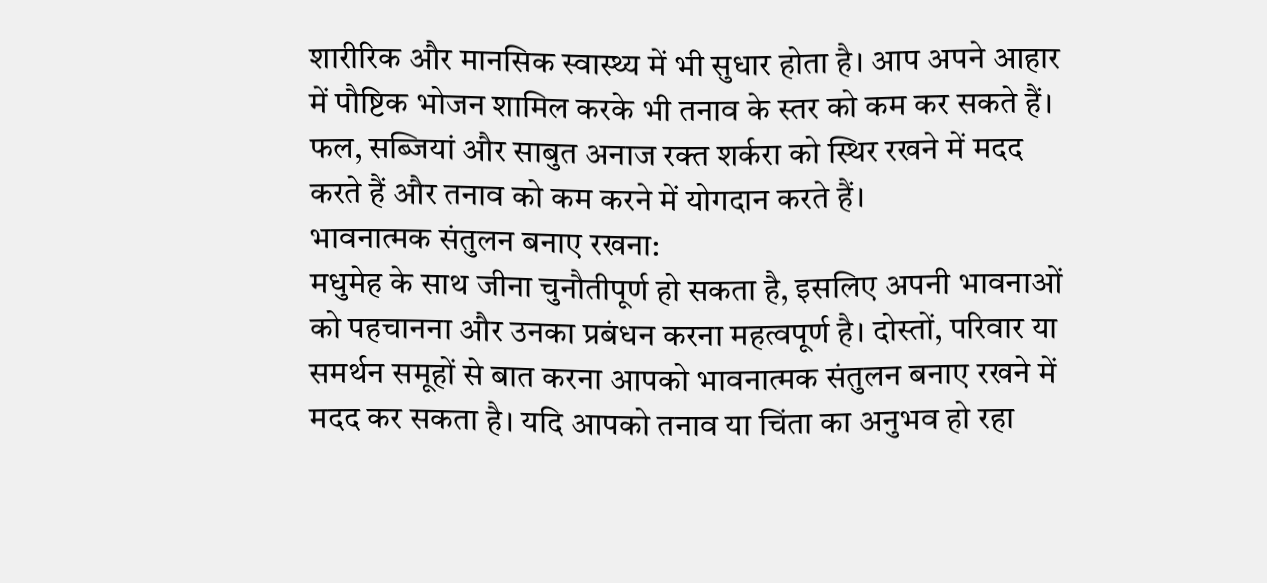शारीरिक और मानसिक स्वास्थ्य में भी सुधार होता है। आप अपने आहार में पौष्टिक भोजन शामिल करके भी तनाव के स्तर को कम कर सकते हैं। फल, सब्जियां और साबुत अनाज रक्त शर्करा को स्थिर रखने में मदद करते हैं और तनाव को कम करने में योगदान करते हैं।
भावनात्मक संतुलन बनाए रखना:
मधुमेह के साथ जीना चुनौतीपूर्ण हो सकता है, इसलिए अपनी भावनाओं को पहचानना और उनका प्रबंधन करना महत्वपूर्ण है। दोस्तों, परिवार या समर्थन समूहों से बात करना आपको भावनात्मक संतुलन बनाए रखने में मदद कर सकता है। यदि आपको तनाव या चिंता का अनुभव हो रहा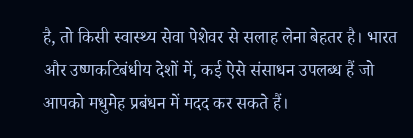है, तो किसी स्वास्थ्य सेवा पेशेवर से सलाह लेना बेहतर है। भारत और उष्णकटिबंधीय देशों में, कई ऐसे संसाधन उपलब्ध हैं जो आपको मधुमेह प्रबंधन में मदद कर सकते हैं।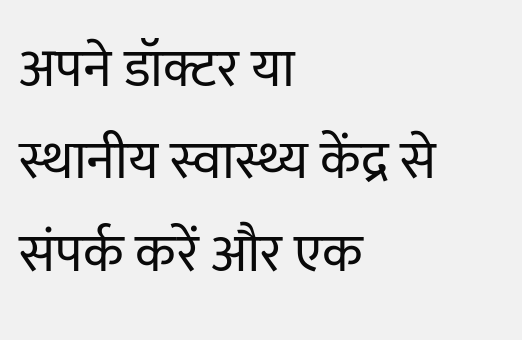अपने डॉक्टर या स्थानीय स्वास्थ्य केंद्र से संपर्क करें और एक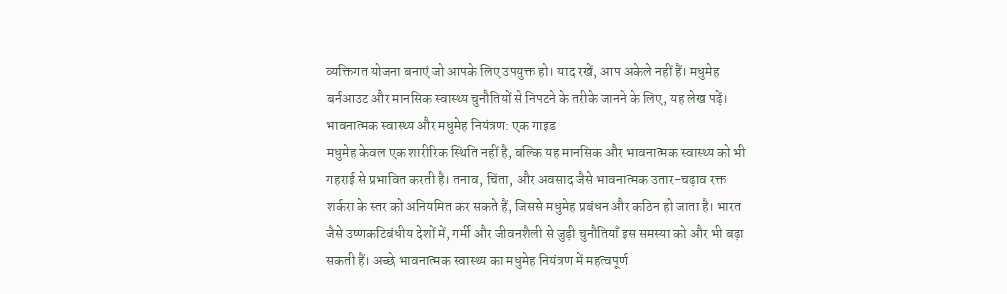व्यक्तिगत योजना बनाएं जो आपके लिए उपयुक्त हो। याद रखें, आप अकेले नहीं हैं। मधुमेह बर्नआउट और मानसिक स्वास्थ्य चुनौतियों से निपटने के तरीके जानने के लिए, यह लेख पढ़ें।
भावनात्मक स्वास्थ्य और मधुमेह नियंत्रण: एक गाइड
मधुमेह केवल एक शारीरिक स्थिति नहीं है, बल्कि यह मानसिक और भावनात्मक स्वास्थ्य को भी गहराई से प्रभावित करती है। तनाव, चिंता, और अवसाद जैसे भावनात्मक उतार-चढ़ाव रक्त शर्करा के स्तर को अनियमित कर सकते हैं, जिससे मधुमेह प्रबंधन और कठिन हो जाता है। भारत जैसे उष्णकटिबंधीय देशों में, गर्मी और जीवनशैली से जुड़ी चुनौतियाँ इस समस्या को और भी बढ़ा सकती हैं। अच्छे भावनात्मक स्वास्थ्य का मधुमेह नियंत्रण में महत्वपूर्ण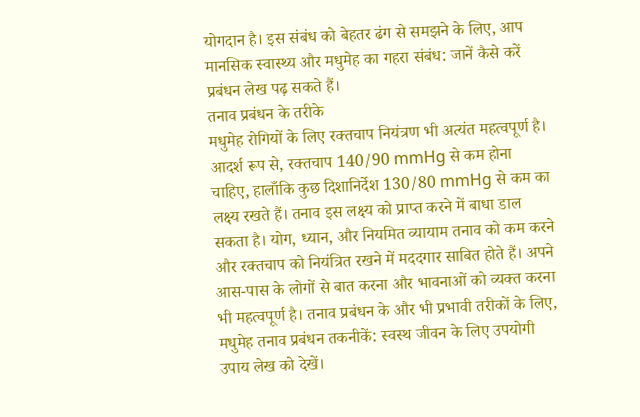योगदान है। इस संबंध को बेहतर ढंग से समझने के लिए, आप मानसिक स्वास्थ्य और मधुमेह का गहरा संबंध: जानें कैसे करें प्रबंधन लेख पढ़ सकते हैं।
तनाव प्रबंधन के तरीके
मधुमेह रोगियों के लिए रक्तचाप नियंत्रण भी अत्यंत महत्वपूर्ण है। आदर्श रूप से, रक्तचाप 140/90 mmHg से कम होना चाहिए, हालाँकि कुछ दिशानिर्देश 130/80 mmHg से कम का लक्ष्य रखते हैं। तनाव इस लक्ष्य को प्राप्त करने में बाधा डाल सकता है। योग, ध्यान, और नियमित व्यायाम तनाव को कम करने और रक्तचाप को नियंत्रित रखने में मददगार साबित होते हैं। अपने आस-पास के लोगों से बात करना और भावनाओं को व्यक्त करना भी महत्वपूर्ण है। तनाव प्रबंधन के और भी प्रभावी तरीकों के लिए, मधुमेह तनाव प्रबंधन तकनीकें: स्वस्थ जीवन के लिए उपयोगी उपाय लेख को देखें।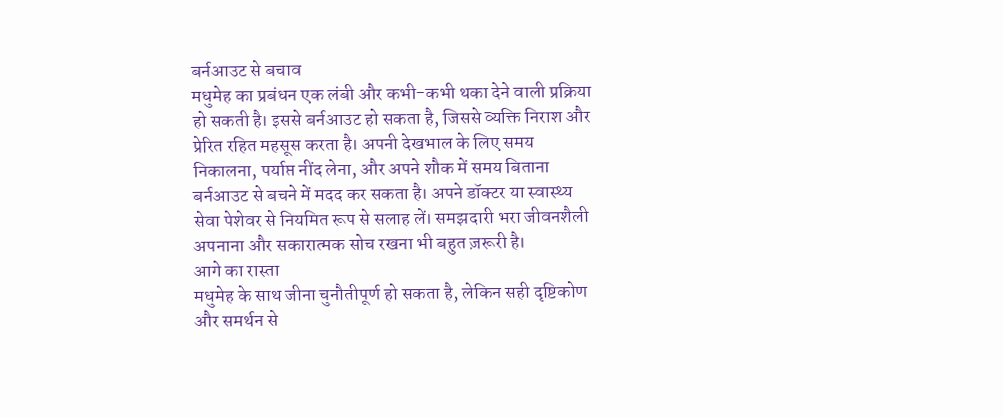बर्नआउट से बचाव
मधुमेह का प्रबंधन एक लंबी और कभी-कभी थका देने वाली प्रक्रिया हो सकती है। इससे बर्नआउट हो सकता है, जिससे व्यक्ति निराश और प्रेरित रहित महसूस करता है। अपनी देखभाल के लिए समय निकालना, पर्याप्त नींद लेना, और अपने शौक में समय बिताना बर्नआउट से बचने में मदद कर सकता है। अपने डॉक्टर या स्वास्थ्य सेवा पेशेवर से नियमित रूप से सलाह लें। समझदारी भरा जीवनशैली अपनाना और सकारात्मक सोच रखना भी बहुत ज़रूरी है।
आगे का रास्ता
मधुमेह के साथ जीना चुनौतीपूर्ण हो सकता है, लेकिन सही दृष्टिकोण और समर्थन से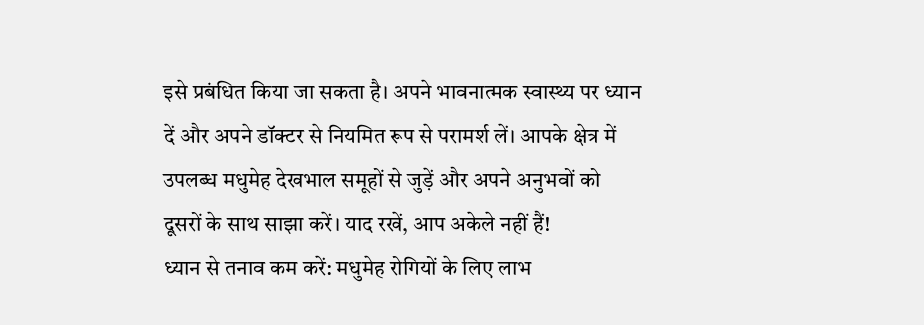इसे प्रबंधित किया जा सकता है। अपने भावनात्मक स्वास्थ्य पर ध्यान दें और अपने डॉक्टर से नियमित रूप से परामर्श लें। आपके क्षेत्र में उपलब्ध मधुमेह देखभाल समूहों से जुड़ें और अपने अनुभवों को दूसरों के साथ साझा करें। याद रखें, आप अकेले नहीं हैं!
ध्यान से तनाव कम करें: मधुमेह रोगियों के लिए लाभ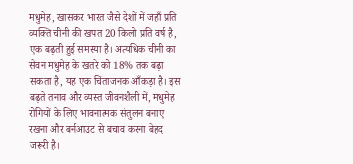मधुमेह, खासकर भारत जैसे देशों में जहाँ प्रति व्यक्ति चीनी की खपत 20 किलो प्रति वर्ष है, एक बढ़ती हुई समस्या है। अत्यधिक चीनी का सेवन मधुमेह के खतरे को 18% तक बढ़ा सकता है, यह एक चिंताजनक आँकड़ा है। इस बढ़ते तनाव और व्यस्त जीवनशैली में, मधुमेह रोगियों के लिए भावनात्मक संतुलन बनाए रखना और बर्नआउट से बचाव करना बेहद जरूरी है।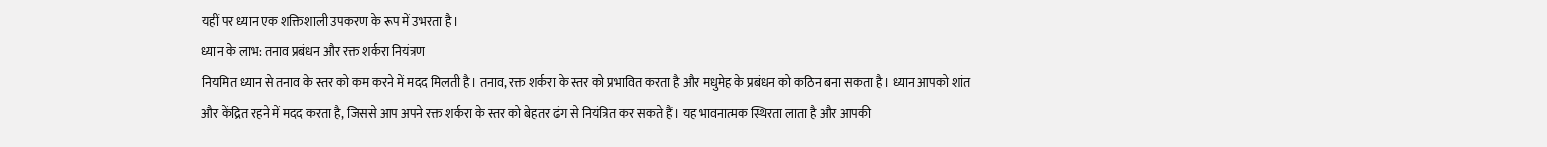यहीं पर ध्यान एक शक्तिशाली उपकरण के रूप में उभरता है।
ध्यान के लाभ: तनाव प्रबंधन और रक्त शर्करा नियंत्रण
नियमित ध्यान से तनाव के स्तर को कम करने में मदद मिलती है। तनाव, रक्त शर्करा के स्तर को प्रभावित करता है और मधुमेह के प्रबंधन को कठिन बना सकता है। ध्यान आपको शांत और केंद्रित रहने में मदद करता है, जिससे आप अपने रक्त शर्करा के स्तर को बेहतर ढंग से नियंत्रित कर सकते हैं। यह भावनात्मक स्थिरता लाता है और आपकी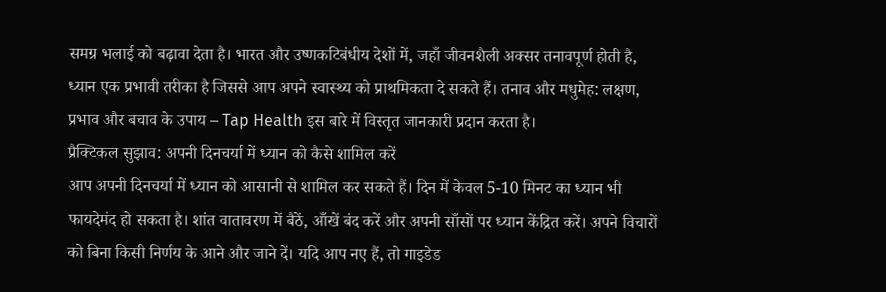समग्र भलाई को बढ़ावा देता है। भारत और उष्णकटिबंधीय देशों में, जहाँ जीवनशैली अक्सर तनावपूर्ण होती है, ध्यान एक प्रभावी तरीका है जिससे आप अपने स्वास्थ्य को प्राथमिकता दे सकते हैं। तनाव और मधुमेह: लक्षण, प्रभाव और बचाव के उपाय – Tap Health इस बारे में विस्तृत जानकारी प्रदान करता है।
प्रैक्टिकल सुझाव: अपनी दिनचर्या में ध्यान को कैसे शामिल करें
आप अपनी दिनचर्या में ध्यान को आसानी से शामिल कर सकते हैं। दिन में केवल 5-10 मिनट का ध्यान भी फायदेमंद हो सकता है। शांत वातावरण में बैठें, आँखें बंद करें और अपनी साँसों पर ध्यान केंद्रित करें। अपने विचारों को बिना किसी निर्णय के आने और जाने दें। यदि आप नए हैं, तो गाइडेड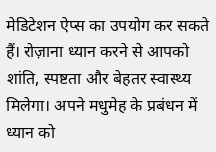मेडिटेशन ऐप्स का उपयोग कर सकते हैं। रोज़ाना ध्यान करने से आपको शांति, स्पष्टता और बेहतर स्वास्थ्य मिलेगा। अपने मधुमेह के प्रबंधन में ध्यान को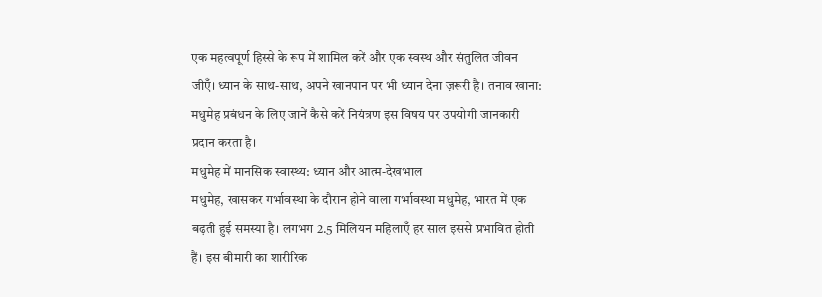एक महत्वपूर्ण हिस्से के रूप में शामिल करें और एक स्वस्थ और संतुलित जीवन जीएँ। ध्यान के साथ-साथ, अपने खानपान पर भी ध्यान देना ज़रूरी है। तनाव खाना: मधुमेह प्रबंधन के लिए जानें कैसे करें नियंत्रण इस विषय पर उपयोगी जानकारी प्रदान करता है।
मधुमेह में मानसिक स्वास्थ्य: ध्यान और आत्म-देखभाल
मधुमेह, खासकर गर्भावस्था के दौरान होने वाला गर्भावस्था मधुमेह, भारत में एक बढ़ती हुई समस्या है। लगभग 2.5 मिलियन महिलाएँ हर साल इससे प्रभावित होती हैं। इस बीमारी का शारीरिक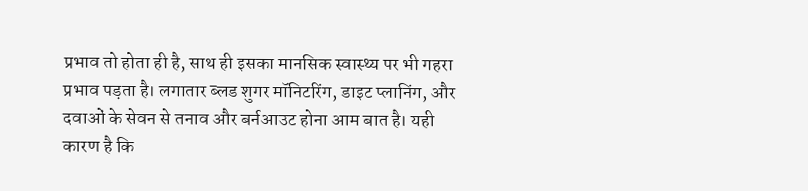प्रभाव तो होता ही है, साथ ही इसका मानसिक स्वास्थ्य पर भी गहरा प्रभाव पड़ता है। लगातार ब्लड शुगर मॉनिटरिंग, डाइट प्लानिंग, और दवाओं के सेवन से तनाव और बर्नआउट होना आम बात है। यही कारण है कि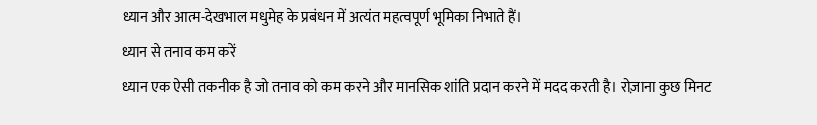ध्यान और आत्म-देखभाल मधुमेह के प्रबंधन में अत्यंत महत्वपूर्ण भूमिका निभाते हैं।
ध्यान से तनाव कम करें
ध्यान एक ऐसी तकनीक है जो तनाव को कम करने और मानसिक शांति प्रदान करने में मदद करती है। रोज़ाना कुछ मिनट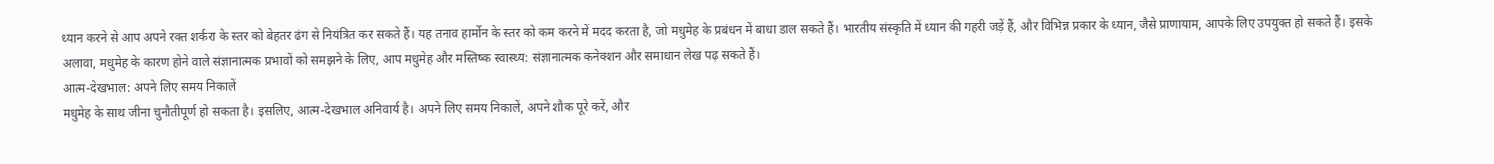ध्यान करने से आप अपने रक्त शर्करा के स्तर को बेहतर ढंग से नियंत्रित कर सकते हैं। यह तनाव हार्मोन के स्तर को कम करने में मदद करता है, जो मधुमेह के प्रबंधन में बाधा डाल सकते हैं। भारतीय संस्कृति में ध्यान की गहरी जड़ें हैं, और विभिन्न प्रकार के ध्यान, जैसे प्राणायाम, आपके लिए उपयुक्त हो सकते हैं। इसके अलावा, मधुमेह के कारण होने वाले संज्ञानात्मक प्रभावों को समझने के लिए, आप मधुमेह और मस्तिष्क स्वास्थ्य: संज्ञानात्मक कनेक्शन और समाधान लेख पढ़ सकते हैं।
आत्म-देखभाल: अपने लिए समय निकालें
मधुमेह के साथ जीना चुनौतीपूर्ण हो सकता है। इसलिए, आत्म-देखभाल अनिवार्य है। अपने लिए समय निकालें, अपने शौक पूरे करें, और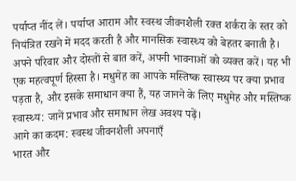पर्याप्त नींद लें। पर्याप्त आराम और स्वस्थ जीवनशैली रक्त शर्करा के स्तर को नियंत्रित रखने में मदद करती है और मानसिक स्वास्थ्य को बेहतर बनाती है। अपने परिवार और दोस्तों से बात करें, अपनी भावनाओं को व्यक्त करें। यह भी एक महत्वपूर्ण हिस्सा है। मधुमेह का आपके मस्तिष्क स्वास्थ्य पर क्या प्रभाव पड़ता है, और इसके समाधान क्या हैं, यह जानने के लिए मधुमेह और मस्तिष्क स्वास्थ्य: जानें प्रभाव और समाधान लेख अवश्य पढ़ें।
आगे का कदम: स्वस्थ जीवनशैली अपनाएँ
भारत और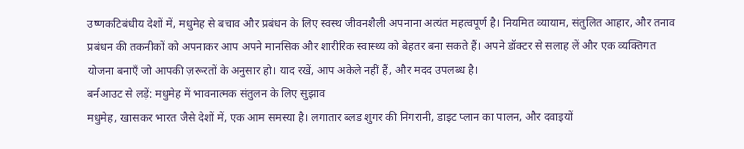उष्णकटिबंधीय देशों में, मधुमेह से बचाव और प्रबंधन के लिए स्वस्थ जीवनशैली अपनाना अत्यंत महत्वपूर्ण है। नियमित व्यायाम, संतुलित आहार, और तनाव प्रबंधन की तकनीकों को अपनाकर आप अपने मानसिक और शारीरिक स्वास्थ्य को बेहतर बना सकते हैं। अपने डॉक्टर से सलाह लें और एक व्यक्तिगत योजना बनाएँ जो आपकी ज़रूरतों के अनुसार हो। याद रखें, आप अकेले नहीं हैं, और मदद उपलब्ध है।
बर्नआउट से लड़ें: मधुमेह में भावनात्मक संतुलन के लिए सुझाव
मधुमेह, खासकर भारत जैसे देशों में, एक आम समस्या है। लगातार ब्लड शुगर की निगरानी, डाइट प्लान का पालन, और दवाइयों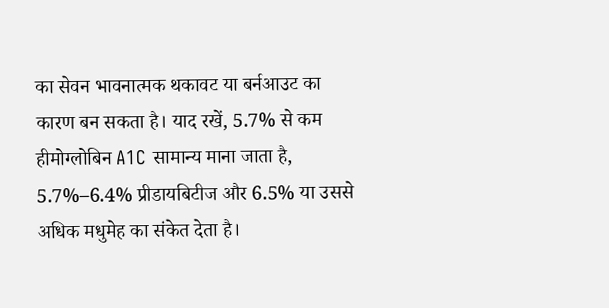का सेवन भावनात्मक थकावट या बर्नआउट का कारण बन सकता है। याद रखें, 5.7% से कम हीमोग्लोबिन A1C सामान्य माना जाता है, 5.7%–6.4% प्रीडायबिटीज और 6.5% या उससे अधिक मधुमेह का संकेत देता है।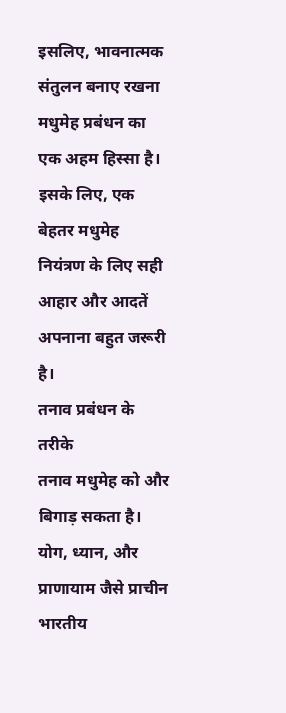इसलिए, भावनात्मक संतुलन बनाए रखना मधुमेह प्रबंधन का एक अहम हिस्सा है। इसके लिए, एक बेहतर मधुमेह नियंत्रण के लिए सही आहार और आदतें अपनाना बहुत जरूरी है।
तनाव प्रबंधन के तरीके
तनाव मधुमेह को और बिगाड़ सकता है। योग, ध्यान, और प्राणायाम जैसे प्राचीन भारतीय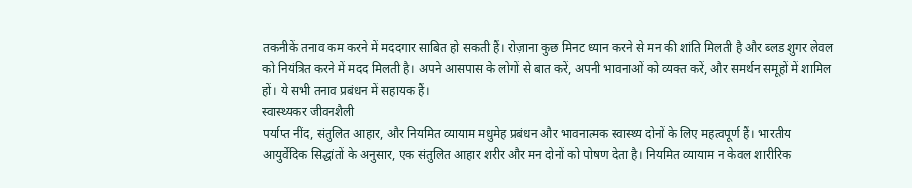तकनीकें तनाव कम करने में मददगार साबित हो सकती हैं। रोज़ाना कुछ मिनट ध्यान करने से मन की शांति मिलती है और ब्लड शुगर लेवल को नियंत्रित करने में मदद मिलती है। अपने आसपास के लोगों से बात करें, अपनी भावनाओं को व्यक्त करें, और समर्थन समूहों में शामिल हों। ये सभी तनाव प्रबंधन में सहायक हैं।
स्वास्थ्यकर जीवनशैली
पर्याप्त नींद, संतुलित आहार, और नियमित व्यायाम मधुमेह प्रबंधन और भावनात्मक स्वास्थ्य दोनों के लिए महत्वपूर्ण हैं। भारतीय आयुर्वेदिक सिद्धांतों के अनुसार, एक संतुलित आहार शरीर और मन दोनों को पोषण देता है। नियमित व्यायाम न केवल शारीरिक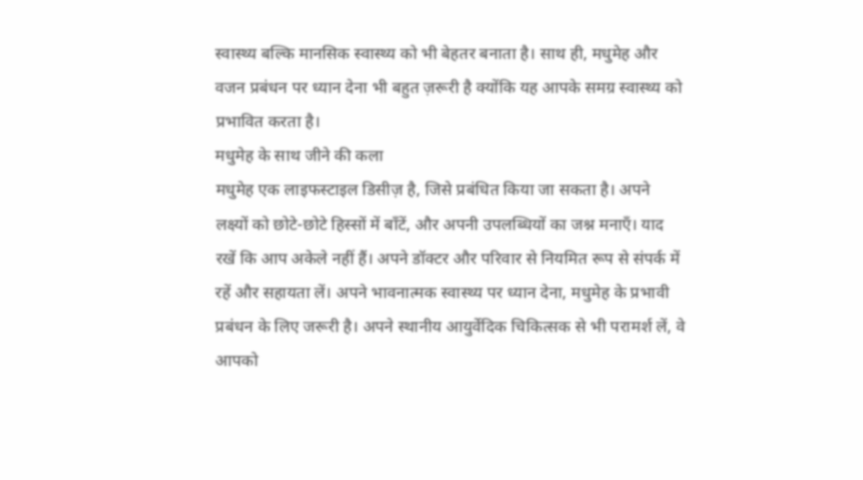स्वास्थ्य बल्कि मानसिक स्वास्थ्य को भी बेहतर बनाता है। साथ ही, मधुमेह और वजन प्रबंधन पर ध्यान देना भी बहुत ज़रूरी है क्योंकि यह आपके समग्र स्वास्थ्य को प्रभावित करता है।
मधुमेह के साथ जीने की कला
मधुमेह एक लाइफस्टाइल डिसीज़ है, जिसे प्रबंधित किया जा सकता है। अपने लक्ष्यों को छोटे-छोटे हिस्सों में बाँटें, और अपनी उपलब्धियों का जश्न मनाएँ। याद रखें कि आप अकेले नहीं हैं। अपने डॉक्टर और परिवार से नियमित रूप से संपर्क में रहें और सहायता लें। अपने भावनात्मक स्वास्थ्य पर ध्यान देना, मधुमेह के प्रभावी प्रबंधन के लिए जरूरी है। अपने स्थानीय आयुर्वेदिक चिकित्सक से भी परामर्श लें, वे आपको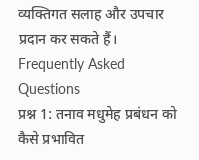व्यक्तिगत सलाह और उपचार प्रदान कर सकते हैं।
Frequently Asked Questions
प्रश्न 1: तनाव मधुमेह प्रबंधन को कैसे प्रभावित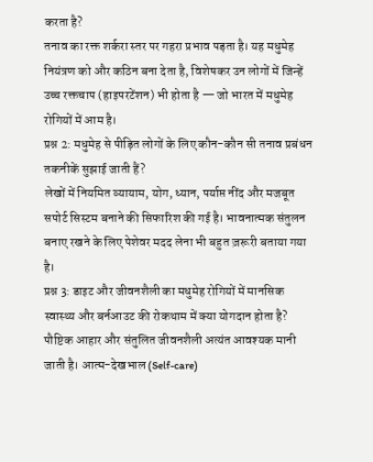करता है?
तनाव का रक्त शर्करा स्तर पर गहरा प्रभाव पड़ता है। यह मधुमेह नियंत्रण को और कठिन बना देता है, विशेषकर उन लोगों में जिन्हें उच्च रक्तचाप (हाइपरटेंशन) भी होता है — जो भारत में मधुमेह रोगियों में आम है।
प्रश्न 2: मधुमेह से पीड़ित लोगों के लिए कौन-कौन सी तनाव प्रबंधन तकनीकें सुझाई जाती हैं?
लेखों में नियमित व्यायाम, योग, ध्यान, पर्याप्त नींद और मजबूत सपोर्ट सिस्टम बनाने की सिफारिश की गई है। भावनात्मक संतुलन बनाए रखने के लिए पेशेवर मदद लेना भी बहुत ज़रूरी बताया गया है।
प्रश्न 3: डाइट और जीवनशैली का मधुमेह रोगियों में मानसिक स्वास्थ्य और बर्नआउट की रोकथाम में क्या योगदान होता है?
पौष्टिक आहार और संतुलित जीवनशैली अत्यंत आवश्यक मानी जाती है। आत्म-देखभाल (Self-care)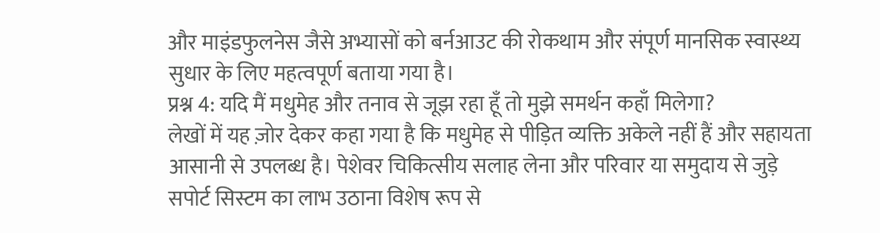और माइंडफुलनेस जैसे अभ्यासों को बर्नआउट की रोकथाम और संपूर्ण मानसिक स्वास्थ्य सुधार के लिए महत्वपूर्ण बताया गया है।
प्रश्न 4: यदि मैं मधुमेह और तनाव से जूझ रहा हूँ तो मुझे समर्थन कहाँ मिलेगा?
लेखों में यह ज़ोर देकर कहा गया है कि मधुमेह से पीड़ित व्यक्ति अकेले नहीं हैं और सहायता आसानी से उपलब्ध है। पेशेवर चिकित्सीय सलाह लेना और परिवार या समुदाय से जुड़े सपोर्ट सिस्टम का लाभ उठाना विशेष रूप से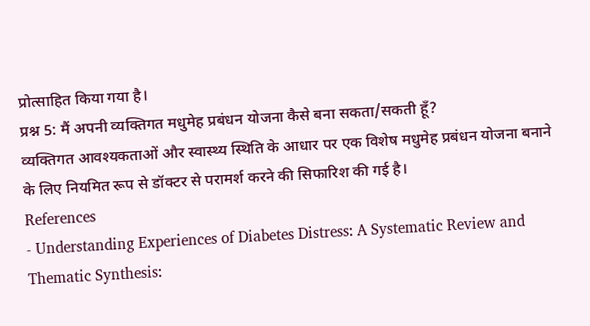प्रोत्साहित किया गया है।
प्रश्न 5: मैं अपनी व्यक्तिगत मधुमेह प्रबंधन योजना कैसे बना सकता/सकती हूँ?
व्यक्तिगत आवश्यकताओं और स्वास्थ्य स्थिति के आधार पर एक विशेष मधुमेह प्रबंधन योजना बनाने के लिए नियमित रूप से डॉक्टर से परामर्श करने की सिफारिश की गई है।
References
- Understanding Experiences of Diabetes Distress: A Systematic Review and Thematic Synthesis: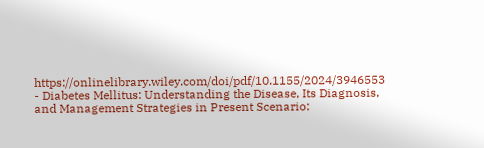https://onlinelibrary.wiley.com/doi/pdf/10.1155/2024/3946553
- Diabetes Mellitus: Understanding the Disease, Its Diagnosis, and Management Strategies in Present Scenario: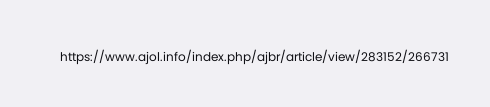https://www.ajol.info/index.php/ajbr/article/view/283152/266731